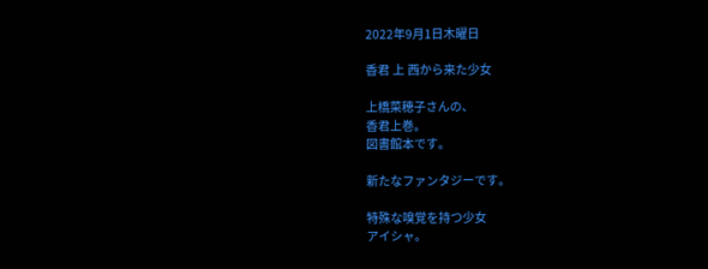2022年9月1日木曜日

香君 上 西から来た少女

上橋菜穂子さんの、
香君上巻。
図書館本です。

新たなファンタジーです。

特殊な嗅覚を持つ少女
アイシャ。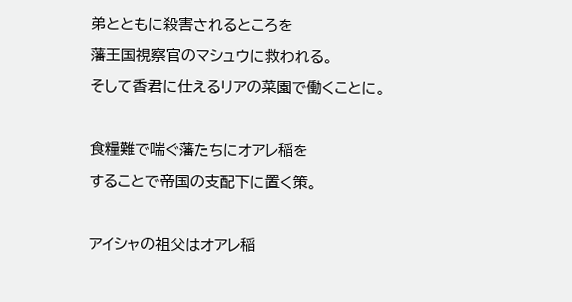弟とともに殺害されるところを
藩王国視察官のマシュウに救われる。
そして香君に仕えるリアの菜園で働くことに。

食糧難で喘ぐ藩たちにオアレ稲を
することで帝国の支配下に置く策。

アイシャの祖父はオアレ稲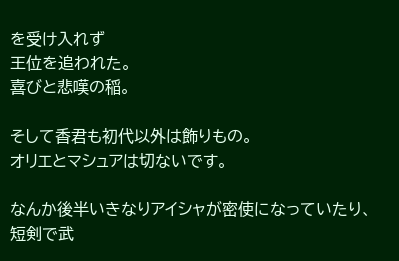を受け入れず
王位を追われた。
喜びと悲嘆の稲。

そして香君も初代以外は飾りもの。
オリエとマシュアは切ないです。

なんか後半いきなりアイシャが密使になっていたり、
短剣で武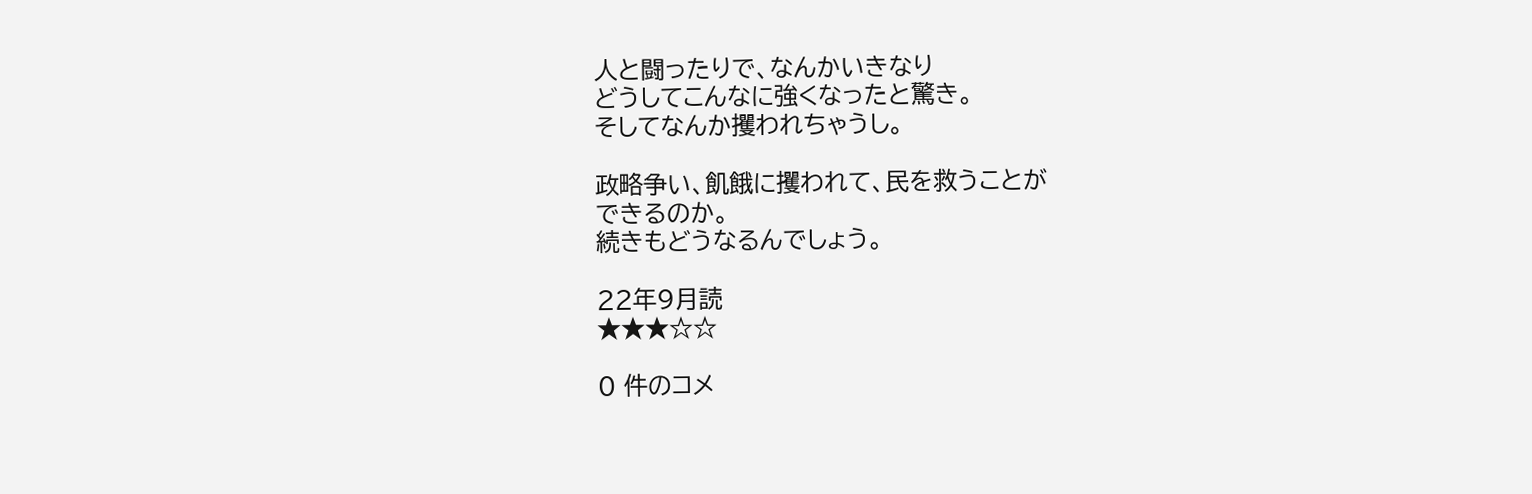人と闘ったりで、なんかいきなり
どうしてこんなに強くなったと驚き。
そしてなんか攫われちゃうし。

政略争い、飢餓に攫われて、民を救うことが
できるのか。
続きもどうなるんでしょう。

22年9月読
★★★☆☆

0 件のコメ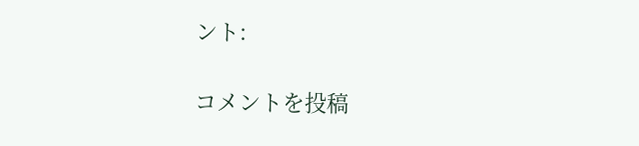ント:

コメントを投稿